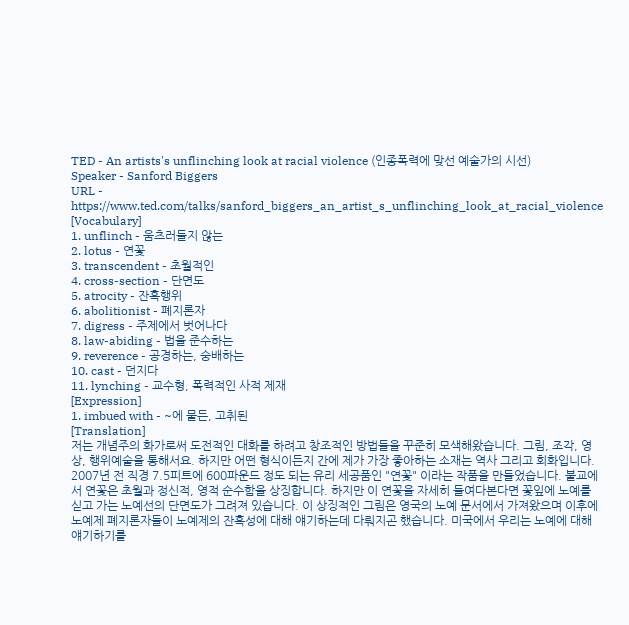TED - An artists's unflinching look at racial violence (인종폭력에 맞선 예술가의 시선)
Speaker - Sanford Biggers
URL - https://www.ted.com/talks/sanford_biggers_an_artist_s_unflinching_look_at_racial_violence
[Vocabulary]
1. unflinch - 움츠러들지 않는
2. lotus - 연꽃
3. transcendent - 초월적인
4. cross-section - 단면도
5. atrocity - 잔혹행위
6. abolitionist - 폐지론자
7. digress - 주제에서 벗어나다
8. law-abiding - 법을 준수하는
9. reverence - 공경하는, 숭배하는
10. cast - 던지다
11. lynching - 교수형, 폭력적인 사적 제재
[Expression]
1. imbued with - ~에 물든, 고취된
[Translation]
저는 개념주의 화가로써 도전적인 대화를 하려고 창조적인 방법들을 꾸준히 모색해왔습니다. 그림, 조각, 영상, 행위예술을 통해서요. 하지만 어떤 형식이든지 간에 제가 가장 좋아하는 소재는 역사 그리고 회화입니다.
2007년 전 직경 7.5피트에 600파운드 정도 되는 유리 세공품인 "연꽃" 이라는 작품을 만들었습니다. 불교에서 연꽃은 초월과 정신적, 영적 순수함을 상징합니다. 하지만 이 연꽃을 자세히 들여다본다면 꽃잎에 노예를 싣고 가는 노예선의 단면도가 그려져 있습니다. 이 상징적인 그림은 영국의 노예 문서에서 가져왔으며 이후에 노예제 폐지론자들이 노예제의 잔혹성에 대해 얘기하는데 다뤄지곤 했습니다. 미국에서 우리는 노예에 대해 얘기하기를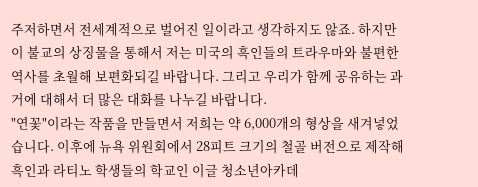주저하면서 전세계적으로 벌어진 일이라고 생각하지도 않죠. 하지만 이 불교의 상징물을 통해서 저는 미국의 흑인들의 트라우마와 불편한 역사를 초월해 보편화되길 바랍니다. 그리고 우리가 함께 공유하는 과거에 대해서 더 많은 대화를 나누길 바랍니다.
"연꽃"이라는 작품을 만들면서 저희는 약 6,000개의 형상을 새겨넣었습니다. 이후에 뉴욕 위원회에서 28피트 크기의 철골 버전으로 제작해 흑인과 라티노 학생들의 학교인 이글 청소년아카데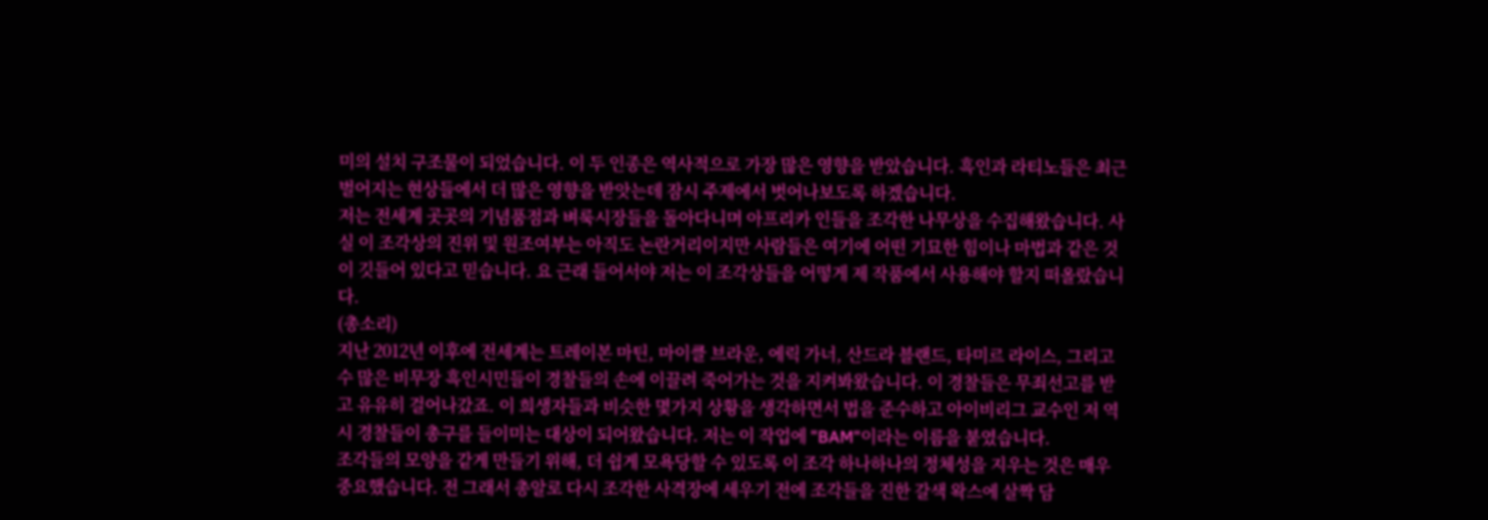미의 설치 구조물이 되었습니다. 이 두 인종은 역사적으로 가장 많은 영향을 받았습니다. 흑인과 라티노들은 최근 벌어지는 현상들에서 더 많은 영향을 받앗는데 잠시 주제에서 벗어나보도록 하겠습니다.
저는 전세계 곳곳의 기념품점과 벼룩시장들을 돌아다니며 아프리카 인들을 조각한 나무상을 수집해왔습니다. 사실 이 조각상의 진위 및 원조여부는 아직도 논란거리이지만 사람들은 여기에 어떤 기묘한 힘이나 마법과 같은 것이 깃들어 있다고 믿습니다. 요 근래 들어서야 저는 이 조각상들을 어떻게 제 작품에서 사용해야 할지 떠올랐습니다.
(총소리)
지난 2012년 이후에 전세계는 트레이본 마틴, 마이클 브라운, 에릭 가너, 산드라 블랜드, 타미르 라이스, 그리고 수 많은 비무장 흑인시민들이 경찰들의 손에 이끌려 죽어가는 것을 지켜봐왔습니다. 이 경찰들은 무죄선고를 받고 유유히 걸어나갔죠. 이 희생자들과 비슷한 몇가지 상황을 생각하면서 법을 준수하고 아이비리그 교수인 저 역시 경찰들이 총구를 들이미는 대상이 되어왔습니다. 저는 이 작업에 "BAM"이라는 이름을 붙였습니다.
조각들의 모양을 같게 만들기 위해, 더 쉽게 모욕당할 수 있도록 이 조각 하나하나의 정체성을 지우는 것은 매우 중요했습니다. 전 그래서 총알로 다시 조각한 사격장에 세우기 전에 조각들을 진한 갈색 왁스에 살짝 담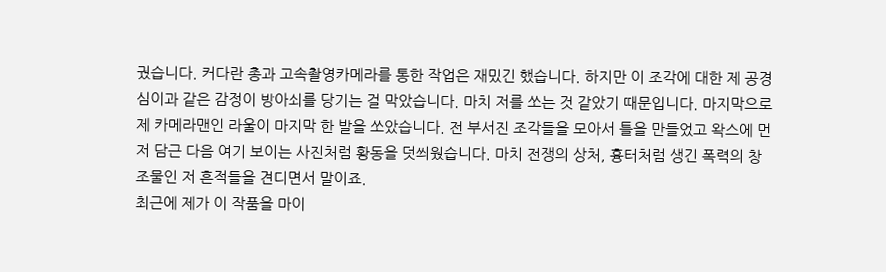궜습니다. 커다란 총과 고속촬영카메라를 통한 작업은 재밌긴 했습니다. 하지만 이 조각에 대한 제 공경심이과 같은 감정이 방아쇠를 당기는 걸 막았습니다. 마치 저를 쏘는 것 같았기 때문입니다. 마지막으로 제 카메라맨인 라울이 마지막 한 발을 쏘았습니다. 전 부서진 조각들을 모아서 틀을 만들었고 왁스에 먼저 담근 다음 여기 보이는 사진처럼 황동을 덧씌웠습니다. 마치 전쟁의 상처, 흉터처럼 생긴 폭력의 창조물인 저 흔적들을 견디면서 말이죠.
최근에 제가 이 작품을 마이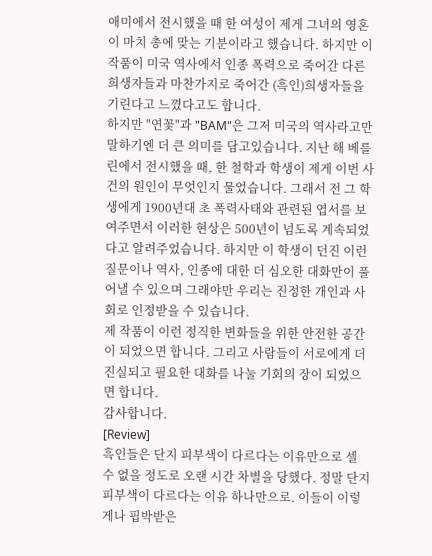애미에서 전시했을 때 한 여성이 제게 그녀의 영혼이 마치 총에 맞는 기분이라고 했습니다. 하지만 이 작품이 미국 역사에서 인종 폭력으로 죽어간 다른 희생자들과 마찬가지로 죽어간 (흑인)희생자들을 기린다고 느꼈다고도 합니다.
하지만 "연꽃"과 "BAM"은 그저 미국의 역사라고만 말하기엔 더 큰 의미를 담고있습니다. 지난 해 베를린에서 전시했을 때, 한 철학과 학생이 제게 이번 사건의 원인이 무엇인지 물었습니다. 그래서 전 그 학생에게 1900년대 초 폭력사태와 관련된 엽서를 보여주면서 이러한 현상은 500년이 넘도록 계속되었다고 알려주었습니다. 하지만 이 학생이 던진 이런 질문이나 역사, 인종에 대한 더 심오한 대화만이 풀어낼 수 있으며 그래야만 우리는 진정한 개인과 사회로 인정받을 수 있습니다.
제 작품이 이런 정직한 변화들을 위한 안전한 공간이 되었으면 합니다. 그리고 사람들이 서로에게 더 진실되고 필요한 대화를 나눌 기회의 장이 되었으면 합니다.
감사합니다.
[Review]
흑인들은 단지 피부색이 다르다는 이유만으로 셀 수 없을 정도로 오랜 시간 차별을 당했다. 정말 단지 피부색이 다르다는 이유 하나만으로. 이들이 이렇게나 핍박받은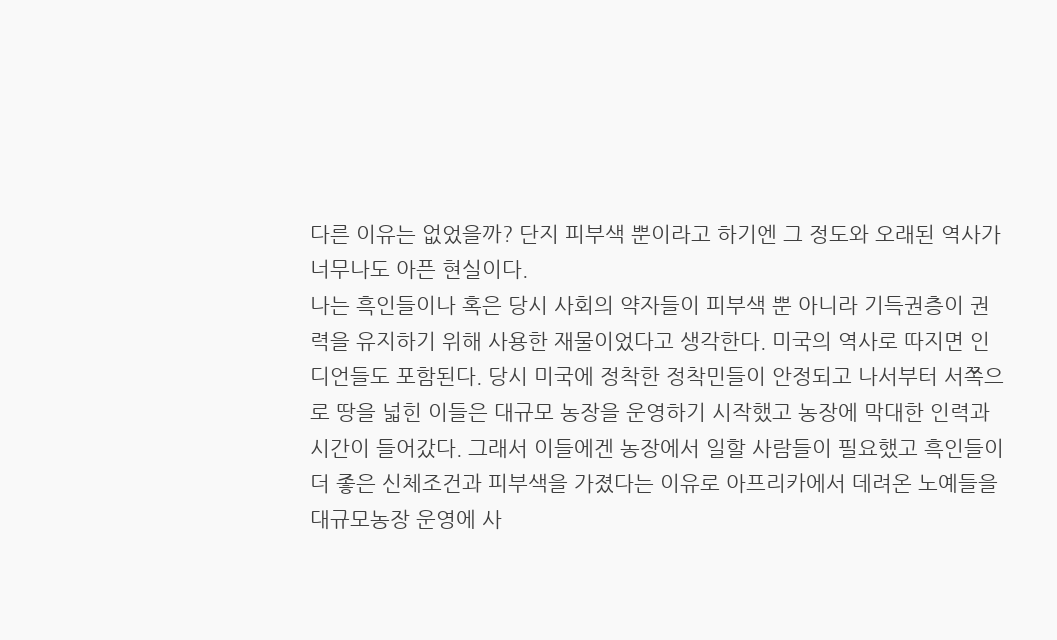다른 이유는 없었을까? 단지 피부색 뿐이라고 하기엔 그 정도와 오래된 역사가 너무나도 아픈 현실이다.
나는 흑인들이나 혹은 당시 사회의 약자들이 피부색 뿐 아니라 기득권층이 권력을 유지하기 위해 사용한 재물이었다고 생각한다. 미국의 역사로 따지면 인디언들도 포함된다. 당시 미국에 정착한 정착민들이 안정되고 나서부터 서쪽으로 땅을 넓힌 이들은 대규모 농장을 운영하기 시작했고 농장에 막대한 인력과 시간이 들어갔다. 그래서 이들에겐 농장에서 일할 사람들이 필요했고 흑인들이 더 좋은 신체조건과 피부색을 가졌다는 이유로 아프리카에서 데려온 노예들을 대규모농장 운영에 사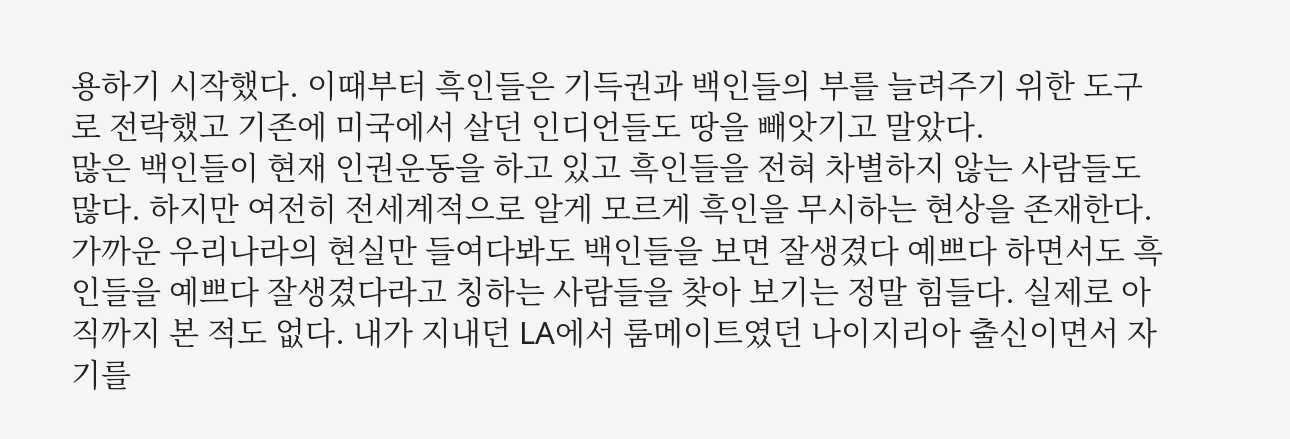용하기 시작했다. 이때부터 흑인들은 기득권과 백인들의 부를 늘려주기 위한 도구로 전락했고 기존에 미국에서 살던 인디언들도 땅을 빼앗기고 말았다.
많은 백인들이 현재 인권운동을 하고 있고 흑인들을 전혀 차별하지 않는 사람들도 많다. 하지만 여전히 전세계적으로 알게 모르게 흑인을 무시하는 현상을 존재한다. 가까운 우리나라의 현실만 들여다봐도 백인들을 보면 잘생겼다 예쁘다 하면서도 흑인들을 예쁘다 잘생겼다라고 칭하는 사람들을 찾아 보기는 정말 힘들다. 실제로 아직까지 본 적도 없다. 내가 지내던 LA에서 룸메이트였던 나이지리아 출신이면서 자기를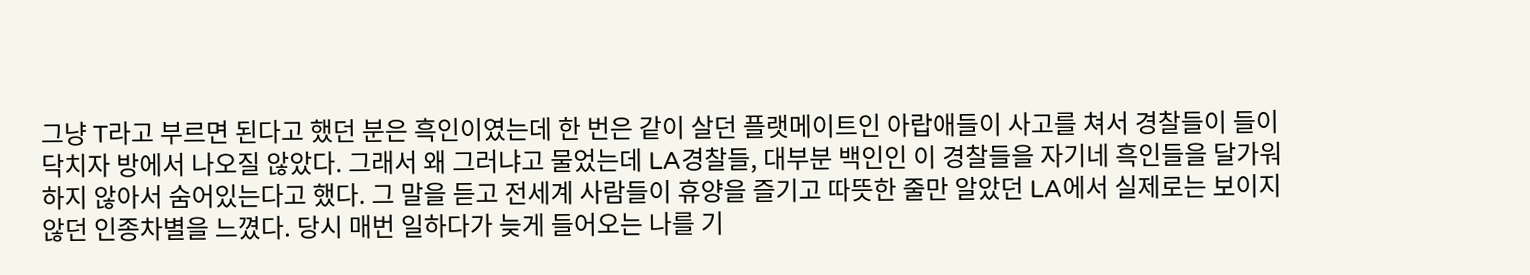그냥 T라고 부르면 된다고 했던 분은 흑인이였는데 한 번은 같이 살던 플랫메이트인 아랍애들이 사고를 쳐서 경찰들이 들이닥치자 방에서 나오질 않았다. 그래서 왜 그러냐고 물었는데 LA경찰들, 대부분 백인인 이 경찰들을 자기네 흑인들을 달가워하지 않아서 숨어있는다고 했다. 그 말을 듣고 전세계 사람들이 휴양을 즐기고 따뜻한 줄만 알았던 LA에서 실제로는 보이지 않던 인종차별을 느꼈다. 당시 매번 일하다가 늦게 들어오는 나를 기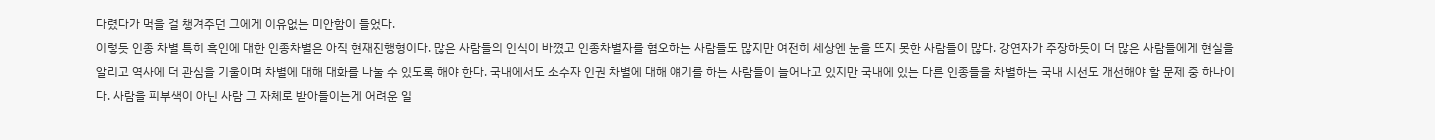다렸다가 먹을 걸 챙겨주던 그에게 이유없는 미안함이 들었다.
이렇듯 인종 차별 특히 흑인에 대한 인종차별은 아직 현재진행형이다. 많은 사람들의 인식이 바꼈고 인종차별자를 혐오하는 사람들도 많지만 여전히 세상엔 눈을 뜨지 못한 사람들이 많다. 강연자가 주장하듯이 더 많은 사람들에게 현실을 알리고 역사에 더 관심을 기울이며 차별에 대해 대화를 나눌 수 있도록 해야 한다. 국내에서도 소수자 인권 차별에 대해 얘기를 하는 사람들이 늘어나고 있지만 국내에 있는 다른 인종들을 차별하는 국내 시선도 개선해야 할 문제 중 하나이다. 사람을 피부색이 아닌 사람 그 자체로 받아들이는게 어려운 일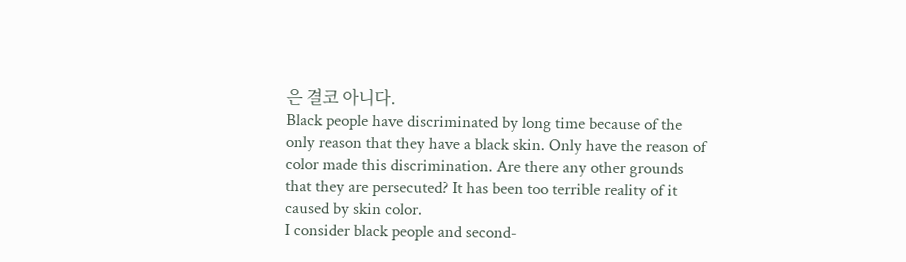은 결코 아니다.
Black people have discriminated by long time because of the only reason that they have a black skin. Only have the reason of color made this discrimination. Are there any other grounds that they are persecuted? It has been too terrible reality of it caused by skin color.
I consider black people and second-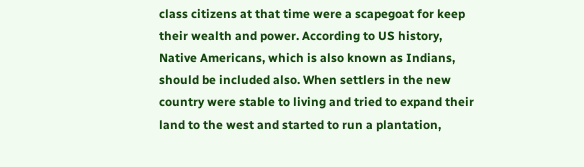class citizens at that time were a scapegoat for keep their wealth and power. According to US history, Native Americans, which is also known as Indians, should be included also. When settlers in the new country were stable to living and tried to expand their land to the west and started to run a plantation,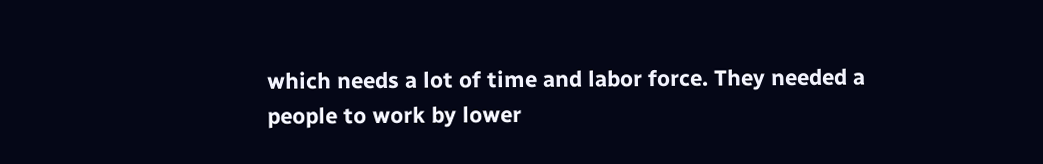which needs a lot of time and labor force. They needed a people to work by lower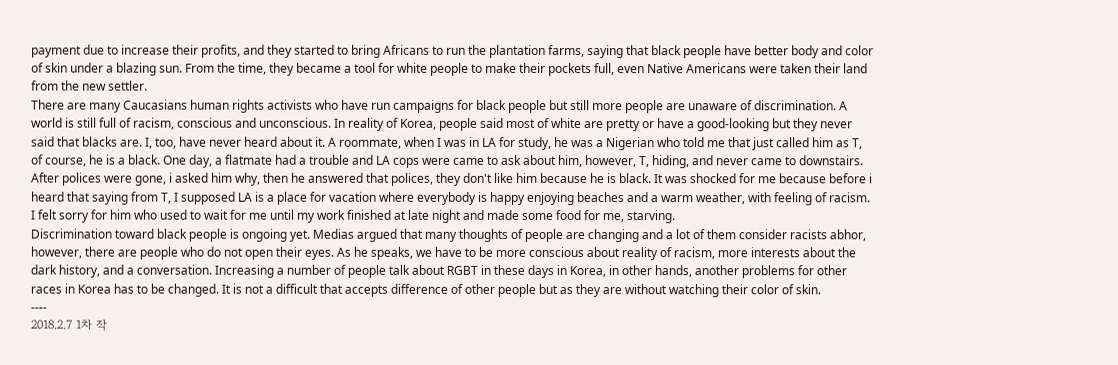payment due to increase their profits, and they started to bring Africans to run the plantation farms, saying that black people have better body and color of skin under a blazing sun. From the time, they became a tool for white people to make their pockets full, even Native Americans were taken their land from the new settler.
There are many Caucasians human rights activists who have run campaigns for black people but still more people are unaware of discrimination. A world is still full of racism, conscious and unconscious. In reality of Korea, people said most of white are pretty or have a good-looking but they never said that blacks are. I, too, have never heard about it. A roommate, when I was in LA for study, he was a Nigerian who told me that just called him as T, of course, he is a black. One day, a flatmate had a trouble and LA cops were came to ask about him, however, T, hiding, and never came to downstairs. After polices were gone, i asked him why, then he answered that polices, they don't like him because he is black. It was shocked for me because before i heard that saying from T, I supposed LA is a place for vacation where everybody is happy enjoying beaches and a warm weather, with feeling of racism. I felt sorry for him who used to wait for me until my work finished at late night and made some food for me, starving.
Discrimination toward black people is ongoing yet. Medias argued that many thoughts of people are changing and a lot of them consider racists abhor, however, there are people who do not open their eyes. As he speaks, we have to be more conscious about reality of racism, more interests about the dark history, and a conversation. Increasing a number of people talk about RGBT in these days in Korea, in other hands, another problems for other races in Korea has to be changed. It is not a difficult that accepts difference of other people but as they are without watching their color of skin.
----
2018.2.7 1차 작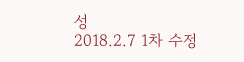성
2018.2.7 1차 수정